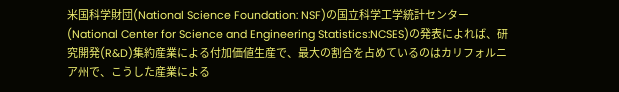米国科学財団(National Science Foundation: NSF)の国立科学工学統計センター(National Center for Science and Engineering Statistics:NCSES)の発表によれば、研究開発(R&D)集約産業による付加価値生産で、最大の割合を占めているのはカリフォルニア州で、こうした産業による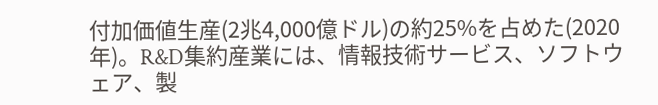付加価値生産(2兆4,000億ドル)の約25%を占めた(2020年)。R&D集約産業には、情報技術サービス、ソフトウェア、製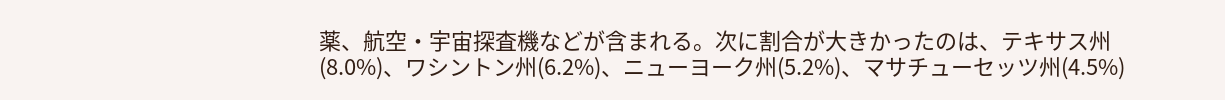薬、航空・宇宙探査機などが含まれる。次に割合が大きかったのは、テキサス州(8.0%)、ワシントン州(6.2%)、ニューヨーク州(5.2%)、マサチューセッツ州(4.5%)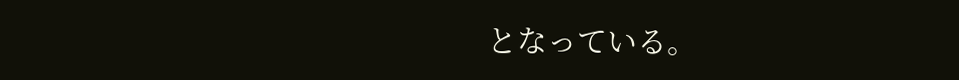となっている。